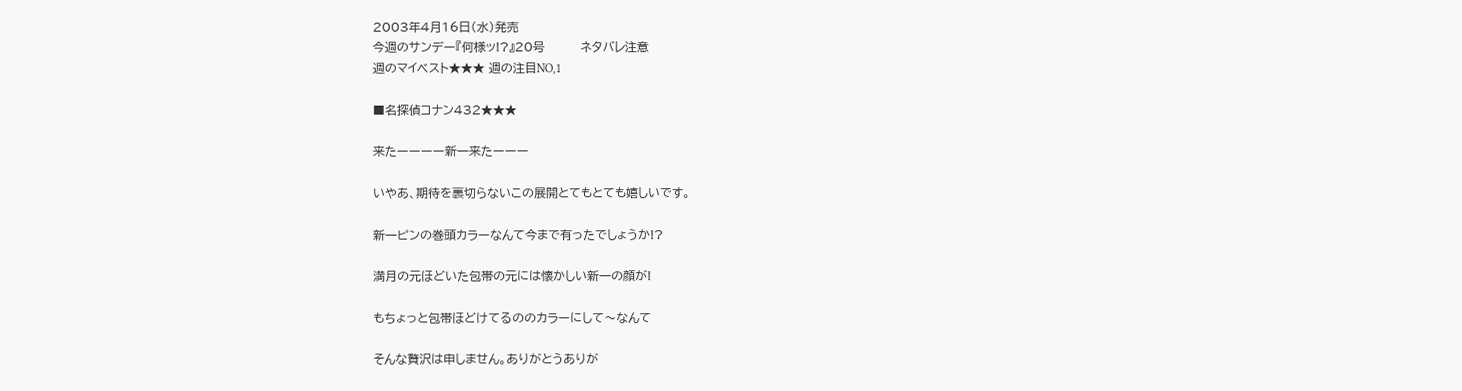2003年4月16日(水)発売
今週のサンデー『何様ッ!?』20号         ネタバレ注意
週のマイベスト★★★ 週の注目NO,1

■名探偵コナン432★★★

来たーーーー新一来たーーー

いやあ、期待を裏切らないこの展開とてもとても嬉しいです。

新一ピンの巻頭カラーなんて今まで有ったでしょうか!?

満月の元ほどいた包帯の元には懐かしい新一の顔が!

もちょっと包帯ほどけてるののカラーにして〜なんて

そんな贅沢は申しません。ありがとうありが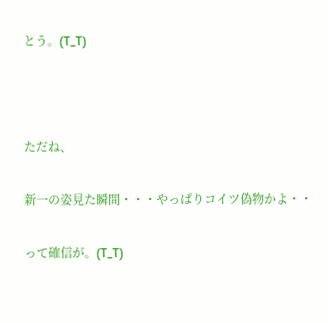とう。(T_T)



ただね、

新一の姿見た瞬間・・・やっぱりコイツ偽物かよ・・

って確信が。(T_T)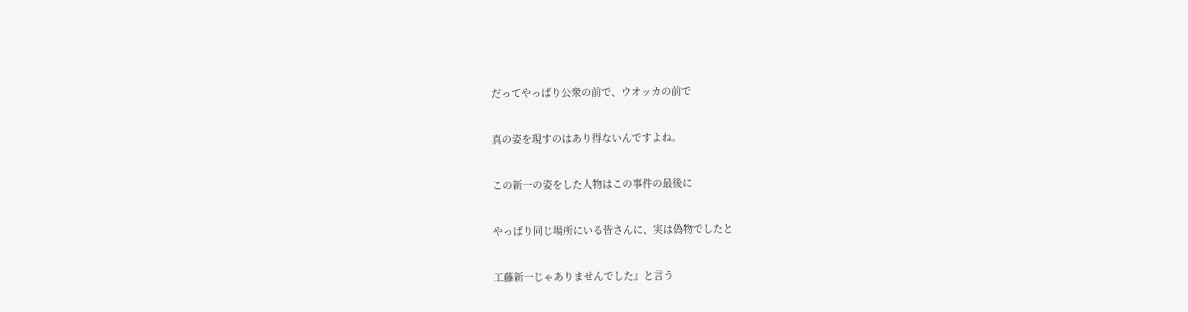だってやっぱり公衆の前で、ウオッカの前で

真の姿を現すのはあり得ないんですよね。

この新一の姿をした人物はこの事件の最後に

やっぱり同じ場所にいる皆さんに、実は偽物でしたと

工藤新一じゃありませんでした』と言う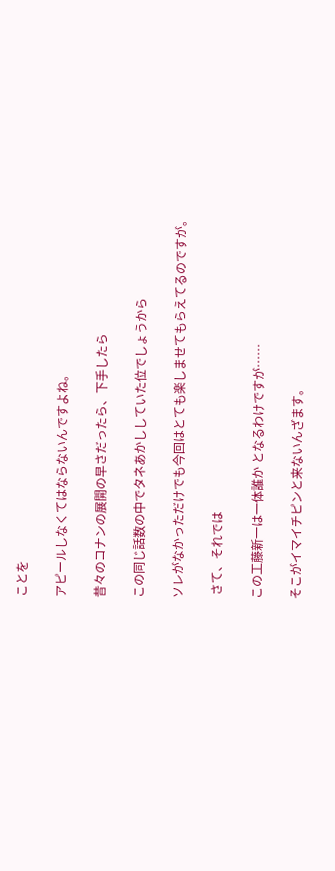ことを

アピールしなくてはならないんですよね。

昔々のコナンの展開の早さだったら、下手したら

この同じ話数の中でタネあかししていた位でしょうから

ソレがなかっただけでも今回はとても楽しませてもらえてるのですが。

 さて、それでは

この工藤新一は一体誰か となるわけですが……

そこがイマイチピンと来ないんざます。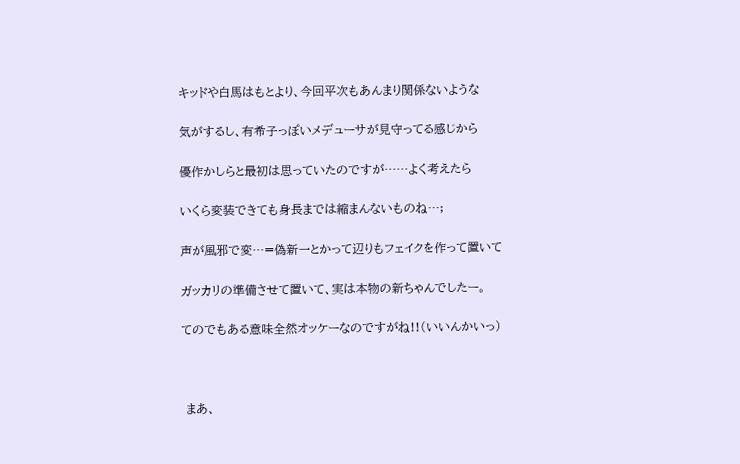キッドや白馬はもとより、今回平次もあんまり関係ないような

気がするし、有希子っぽいメデューサが見守ってる感じから

優作かしらと最初は思っていたのですが……よく考えたら

いくら変装できても身長までは縮まんないものね…;

声が風邪で変…=偽新一とかって辺りもフェイクを作って置いて

ガッカリの準備させて置いて、実は本物の新ちゃんでしたー。

てのでもある意味全然オッケーなのですがね!!(いいんかいっ)



 まあ、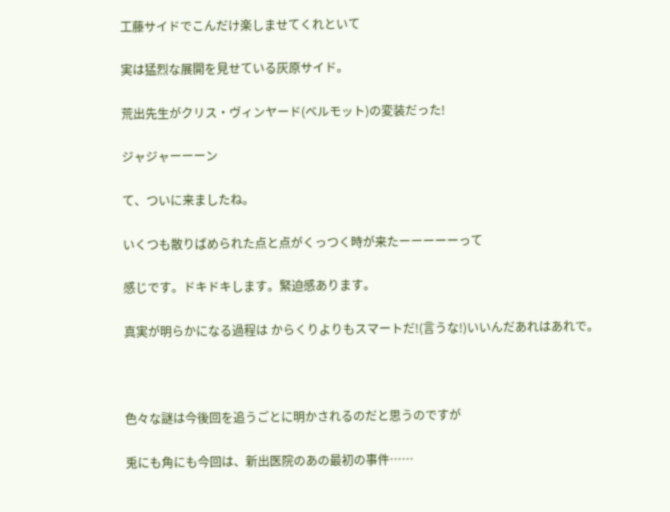工藤サイドでこんだけ楽しませてくれといて

実は猛烈な展開を見せている灰原サイド。

荒出先生がクリス・ヴィンヤード(ベルモット)の変装だった!

ジャジャーーーン

て、ついに来ましたね。

いくつも散りばめられた点と点がくっつく時が来たーーーーーって

感じです。ドキドキします。緊迫感あります。

真実が明らかになる過程は からくりよりもスマートだ!(言うな!)いいんだあれはあれで。



色々な謎は今後回を追うごとに明かされるのだと思うのですが

兎にも角にも今回は、新出医院のあの最初の事件……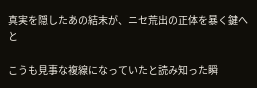真実を隠したあの結末が、ニセ荒出の正体を暴く鍵へと

こうも見事な複線になっていたと読み知った瞬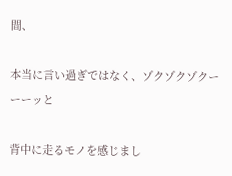間、

本当に言い過ぎではなく、ゾクゾクゾクーーーッと

背中に走るモノを感じまし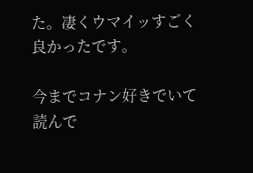た。凄くウマイッすごく良かったです。

今までコナン好きでいて読んで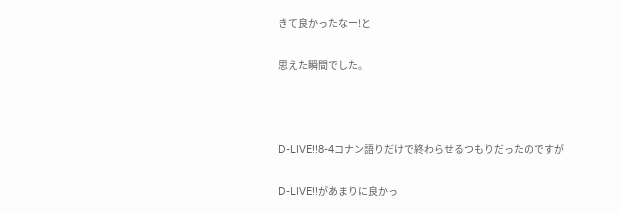きて良かったなー!と

思えた瞬間でした。



D-LIVE!!8-4コナン語りだけで終わらせるつもりだったのですが

D-LIVE!!があまりに良かっ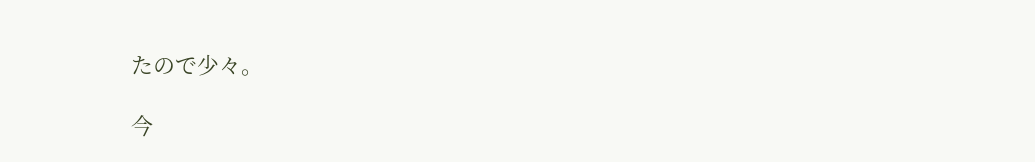たので少々。

今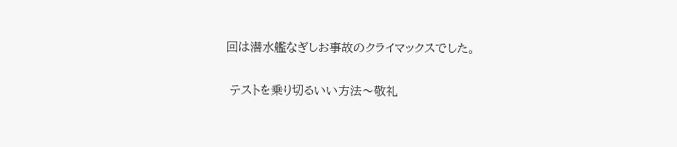回は潜水艦なぎしお事故のクライマックスでした。

 テストを乗り切るいい方法〜敬礼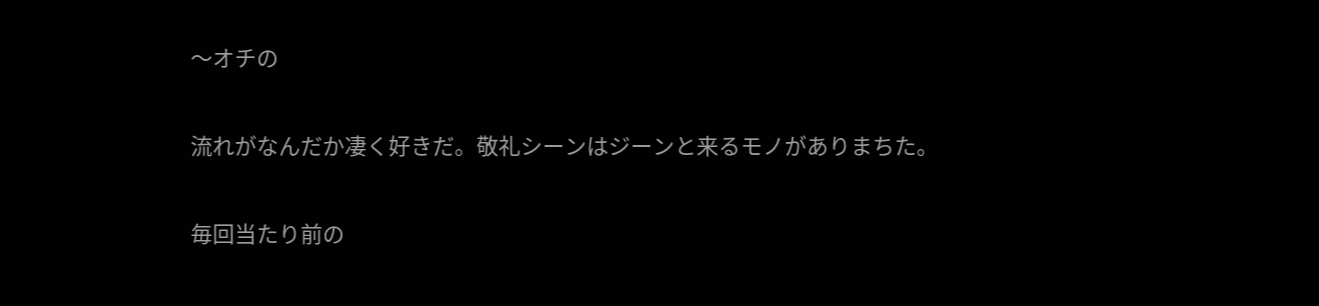〜オチの

流れがなんだか凄く好きだ。敬礼シーンはジーンと来るモノがありまちた。

毎回当たり前の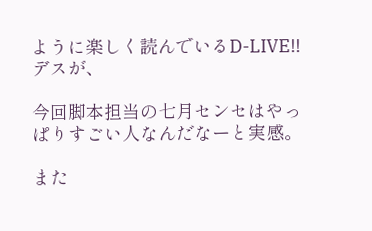ように楽しく読んでいるD-LIVE!!デスが、

今回脚本担当の七月センセはやっぱりすごい人なんだなーと実感。

また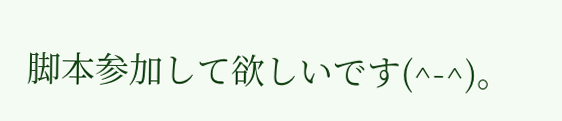脚本参加して欲しいです(^-^)。